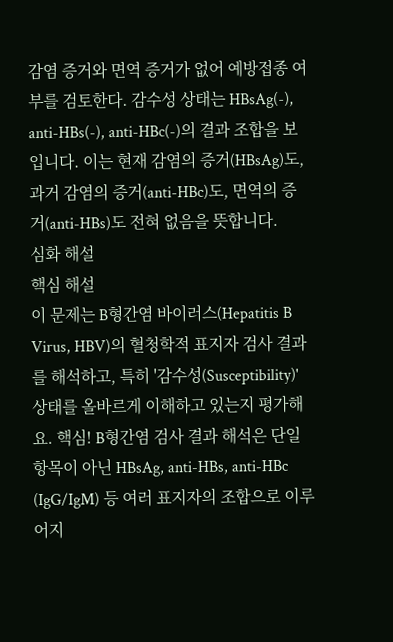감염 증거와 면역 증거가 없어 예방접종 여부를 검토한다. 감수성 상태는 HBsAg(-), anti-HBs(-), anti-HBc(-)의 결과 조합을 보입니다. 이는 현재 감염의 증거(HBsAg)도, 과거 감염의 증거(anti-HBc)도, 면역의 증거(anti-HBs)도 전혀 없음을 뜻합니다.
심화 해설
핵심 해설
이 문제는 B형간염 바이러스(Hepatitis B Virus, HBV)의 혈청학적 표지자 검사 결과를 해석하고, 특히 '감수성(Susceptibility)' 상태를 올바르게 이해하고 있는지 평가해요. 핵심! B형간염 검사 결과 해석은 단일 항목이 아닌 HBsAg, anti-HBs, anti-HBc (IgG/IgM) 등 여러 표지자의 조합으로 이루어지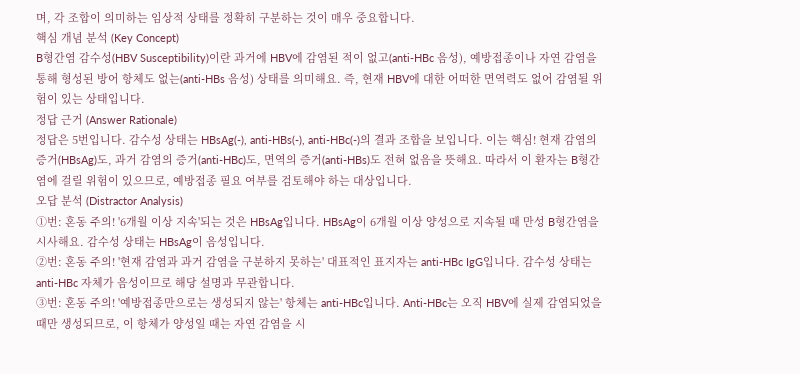며, 각 조합이 의미하는 임상적 상태를 정확히 구분하는 것이 매우 중요합니다.
핵심 개념 분석 (Key Concept)
B형간염 감수성(HBV Susceptibility)이란 과거에 HBV에 감염된 적이 없고(anti-HBc 음성), 예방접종이나 자연 감염을 통해 형성된 방어 항체도 없는(anti-HBs 음성) 상태를 의미해요. 즉, 현재 HBV에 대한 어떠한 면역력도 없어 감염될 위험이 있는 상태입니다.
정답 근거 (Answer Rationale)
정답은 5번입니다. 감수성 상태는 HBsAg(-), anti-HBs(-), anti-HBc(-)의 결과 조합을 보입니다. 이는 핵심! 현재 감염의 증거(HBsAg)도, 과거 감염의 증거(anti-HBc)도, 면역의 증거(anti-HBs)도 전혀 없음을 뜻해요. 따라서 이 환자는 B형간염에 걸릴 위험이 있으므로, 예방접종 필요 여부를 검토해야 하는 대상입니다.
오답 분석 (Distractor Analysis)
①번: 혼동 주의! '6개월 이상 지속'되는 것은 HBsAg입니다. HBsAg이 6개월 이상 양성으로 지속될 때 만성 B형간염을 시사해요. 감수성 상태는 HBsAg이 음성입니다.
②번: 혼동 주의! '현재 감염과 과거 감염을 구분하지 못하는' 대표적인 표지자는 anti-HBc IgG입니다. 감수성 상태는 anti-HBc 자체가 음성이므로 해당 설명과 무관합니다.
③번: 혼동 주의! '예방접종만으로는 생성되지 않는' 항체는 anti-HBc입니다. Anti-HBc는 오직 HBV에 실제 감염되었을 때만 생성되므로, 이 항체가 양성일 때는 자연 감염을 시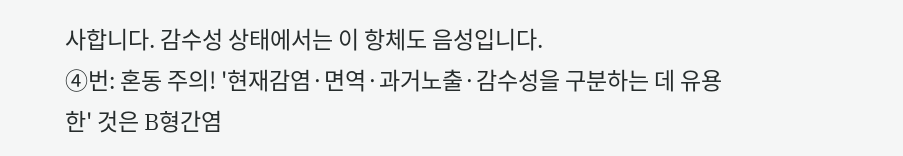사합니다. 감수성 상태에서는 이 항체도 음성입니다.
④번: 혼동 주의! '현재감염·면역·과거노출·감수성을 구분하는 데 유용한' 것은 B형간염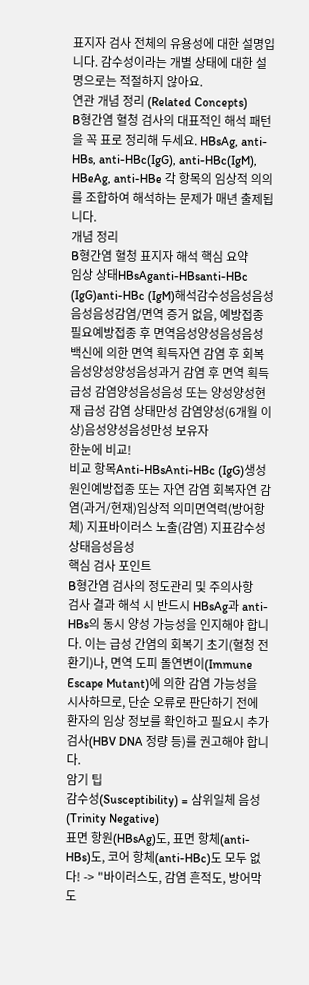표지자 검사 전체의 유용성에 대한 설명입니다. 감수성이라는 개별 상태에 대한 설명으로는 적절하지 않아요.
연관 개념 정리 (Related Concepts)
B형간염 혈청 검사의 대표적인 해석 패턴을 꼭 표로 정리해 두세요. HBsAg, anti-HBs, anti-HBc(IgG), anti-HBc(IgM), HBeAg, anti-HBe 각 항목의 임상적 의의를 조합하여 해석하는 문제가 매년 출제됩니다.
개념 정리
B형간염 혈청 표지자 해석 핵심 요약
임상 상태HBsAganti-HBsanti-HBc (IgG)anti-HBc (IgM)해석감수성음성음성음성음성감염/면역 증거 없음, 예방접종 필요예방접종 후 면역음성양성음성음성백신에 의한 면역 획득자연 감염 후 회복음성양성양성음성과거 감염 후 면역 획득급성 감염양성음성음성 또는 양성양성현재 급성 감염 상태만성 감염양성(6개월 이상)음성양성음성만성 보유자
한눈에 비교!
비교 항목Anti-HBsAnti-HBc (IgG)생성 원인예방접종 또는 자연 감염 회복자연 감염(과거/현재)임상적 의미면역력(방어항체) 지표바이러스 노출(감염) 지표감수성 상태음성음성
핵심 검사 포인트
B형간염 검사의 정도관리 및 주의사항
검사 결과 해석 시 반드시 HBsAg과 anti-HBs의 동시 양성 가능성을 인지해야 합니다. 이는 급성 간염의 회복기 초기(혈청 전환기)나, 면역 도피 돌연변이(Immune Escape Mutant)에 의한 감염 가능성을 시사하므로, 단순 오류로 판단하기 전에 환자의 임상 정보를 확인하고 필요시 추가 검사(HBV DNA 정량 등)를 권고해야 합니다.
암기 팁
감수성(Susceptibility) = 삼위일체 음성(Trinity Negative)
표면 항원(HBsAg)도, 표면 항체(anti-HBs)도, 코어 항체(anti-HBc)도 모두 없다! -> "바이러스도, 감염 흔적도, 방어막도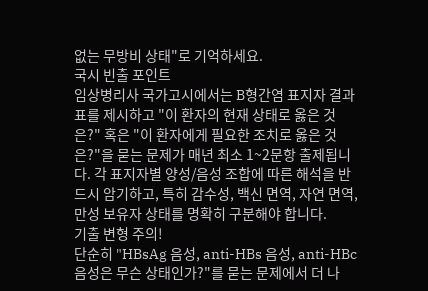없는 무방비 상태"로 기억하세요.
국시 빈출 포인트
임상병리사 국가고시에서는 B형간염 표지자 결과표를 제시하고 "이 환자의 현재 상태로 옳은 것은?" 혹은 "이 환자에게 필요한 조치로 옳은 것은?"을 묻는 문제가 매년 최소 1~2문항 출제됩니다. 각 표지자별 양성/음성 조합에 따른 해석을 반드시 암기하고, 특히 감수성, 백신 면역, 자연 면역, 만성 보유자 상태를 명확히 구분해야 합니다.
기출 변형 주의!
단순히 "HBsAg 음성, anti-HBs 음성, anti-HBc 음성은 무슨 상태인가?"를 묻는 문제에서 더 나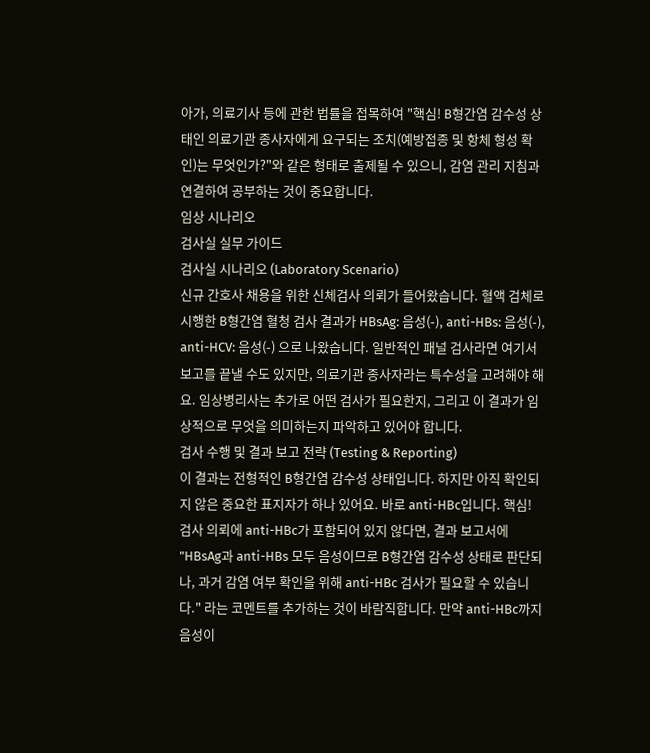아가, 의료기사 등에 관한 법률을 접목하여 "핵심! B형간염 감수성 상태인 의료기관 종사자에게 요구되는 조치(예방접종 및 항체 형성 확인)는 무엇인가?"와 같은 형태로 출제될 수 있으니, 감염 관리 지침과 연결하여 공부하는 것이 중요합니다.
임상 시나리오
검사실 실무 가이드
검사실 시나리오 (Laboratory Scenario)
신규 간호사 채용을 위한 신체검사 의뢰가 들어왔습니다. 혈액 검체로 시행한 B형간염 혈청 검사 결과가 HBsAg: 음성(-), anti-HBs: 음성(-), anti-HCV: 음성(-) 으로 나왔습니다. 일반적인 패널 검사라면 여기서 보고를 끝낼 수도 있지만, 의료기관 종사자라는 특수성을 고려해야 해요. 임상병리사는 추가로 어떤 검사가 필요한지, 그리고 이 결과가 임상적으로 무엇을 의미하는지 파악하고 있어야 합니다.
검사 수행 및 결과 보고 전략 (Testing & Reporting)
이 결과는 전형적인 B형간염 감수성 상태입니다. 하지만 아직 확인되지 않은 중요한 표지자가 하나 있어요. 바로 anti-HBc입니다. 핵심! 검사 의뢰에 anti-HBc가 포함되어 있지 않다면, 결과 보고서에 "HBsAg과 anti-HBs 모두 음성이므로 B형간염 감수성 상태로 판단되나, 과거 감염 여부 확인을 위해 anti-HBc 검사가 필요할 수 있습니다." 라는 코멘트를 추가하는 것이 바람직합니다. 만약 anti-HBc까지 음성이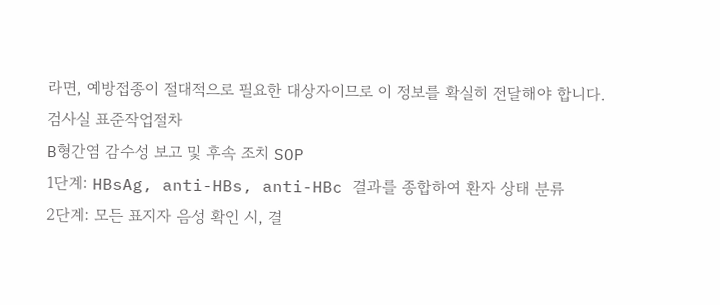라면, 예방접종이 절대적으로 필요한 대상자이므로 이 정보를 확실히 전달해야 합니다.
검사실 표준작업절차
B형간염 감수성 보고 및 후속 조치 SOP
1단계: HBsAg, anti-HBs, anti-HBc 결과를 종합하여 환자 상태 분류
2단계: 모든 표지자 음성 확인 시, 결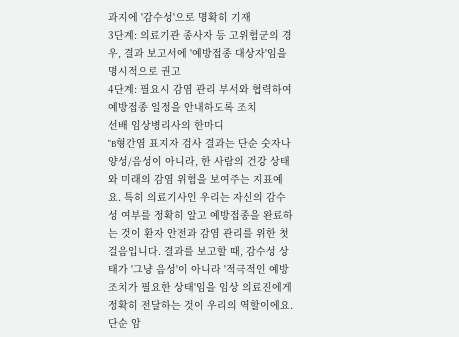과지에 '감수성'으로 명확히 기재
3단계: 의료기관 종사자 등 고위험군의 경우, 결과 보고서에 '예방접종 대상자'임을 명시적으로 권고
4단계: 필요시 감염 관리 부서와 협력하여 예방접종 일정을 안내하도록 조치
선배 임상병리사의 한마디
"B형간염 표지자 검사 결과는 단순 숫자나 양성/음성이 아니라, 한 사람의 건강 상태와 미래의 감염 위험을 보여주는 지표예요. 특히 의료기사인 우리는 자신의 감수성 여부를 정확히 알고 예방접종을 완료하는 것이 환자 안전과 감염 관리를 위한 첫걸음입니다. 결과를 보고할 때, 감수성 상태가 '그냥 음성'이 아니라 '적극적인 예방 조치가 필요한 상태'임을 임상 의료진에게 정확히 전달하는 것이 우리의 역할이에요. 단순 암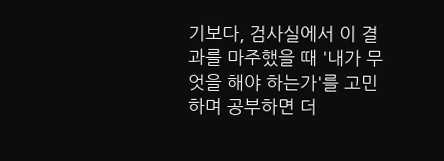기보다, 검사실에서 이 결과를 마주했을 때 '내가 무엇을 해야 하는가'를 고민하며 공부하면 더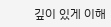깊이 있게 이해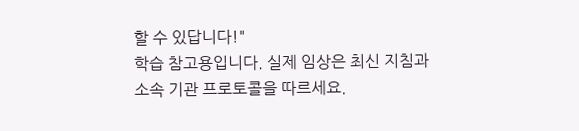할 수 있답니다!"
학습 참고용입니다. 실제 임상은 최신 지침과 소속 기관 프로토콜을 따르세요.